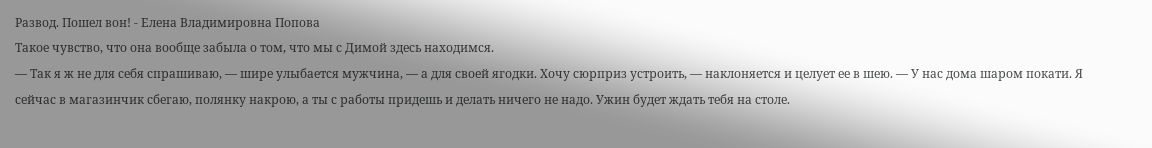Развод. Пошел вон! - Елена Владимировна Попова
Такое чувство, что она вообще забыла о том, что мы с Димой здесь находимся.
— Так я ж не для себя спрашиваю, — шире улыбается мужчина, — а для своей ягодки. Хочу сюрприз устроить, — наклоняется и целует ее в шею. — У нас дома шаром покати. Я сейчас в магазинчик сбегаю, полянку накрою, а ты с работы придешь и делать ничего не надо. Ужин будет ждать тебя на столе.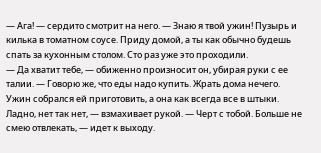— Ага! — сердито смотрит на него. — Знаю я твой ужин! Пузырь и килька в томатном соусе. Приду домой, а ты как обычно будешь спать за кухонным столом. Сто раз уже это проходили.
— Да хватит тебе, — обиженно произносит он, убирая руки с ее талии. — Говорю же, что еды надо купить. Жрать дома нечего. Ужин собрался ей приготовить, а она как всегда все в штыки. Ладно, нет так нет, — взмахивает рукой. — Черт с тобой. Больше не смею отвлекать, — идет к выходу.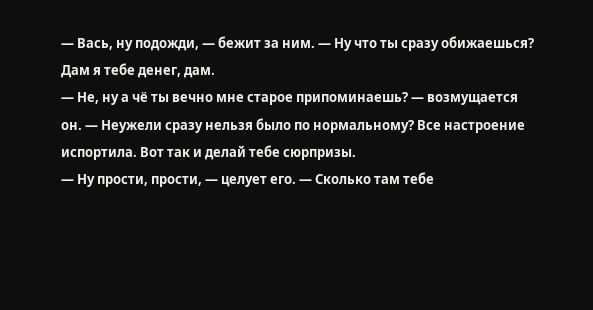— Вась, ну подожди, — бежит за ним. — Ну что ты сразу обижаешься? Дам я тебе денег, дам.
— Не, ну а чё ты вечно мне старое припоминаешь? — возмущается он. — Неужели сразу нельзя было по нормальному? Все настроение испортила. Вот так и делай тебе сюрпризы.
— Ну прости, прости, — целует его. — Сколько там тебе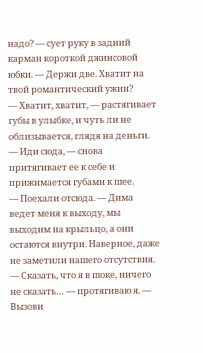надо? — сует руку в задний карман короткой джинсовой юбки. — Держи две. Хватит на твой романтический ужин?
— Хватит, хватит, — растягивает губы в улыбке, и чуть ли не облизывается, глядя на деньги. — Иди сюда, — снова притягивает ее к себе и прижимается губами к шее.
— Поехали отсюда. — Дима ведет меня к выходу, мы выходим на крыльцо, а они остаются внутри. Наверное, даже не заметили нашего отсутствия.
— Сказать, что я в шоке, ничего не сказать… — протягиваю я. — Вызови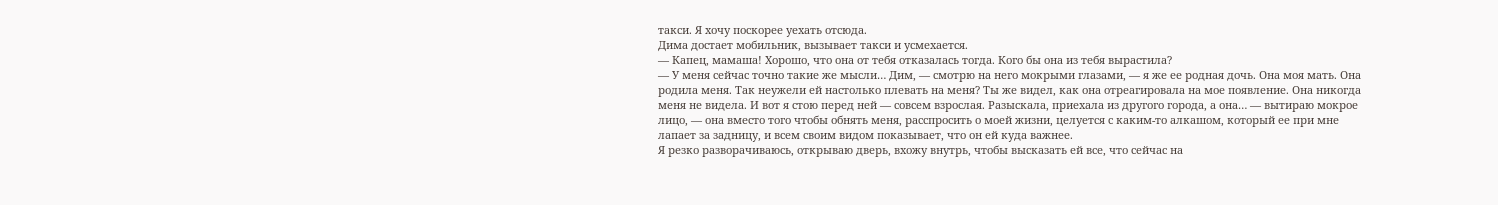такси. Я хочу поскорее уехать отсюда.
Дима достает мобильник, вызывает такси и усмехается.
— Капец, мамаша! Хорошо, что она от тебя отказалась тогда. Кого бы она из тебя вырастила?
— У меня сейчас точно такие же мысли… Дим, — смотрю на него мокрыми глазами, — я же ее родная дочь. Она моя мать. Она родила меня. Так неужели ей настолько плевать на меня? Ты же видел, как она отреагировала на мое появление. Она никогда меня не видела. И вот я стою перед ней — совсем взрослая. Разыскала, приехала из другого города, а она… — вытираю мокрое лицо, — она вместо того чтобы обнять меня, расспросить о моей жизни, целуется с каким-то алкашом, который ее при мне лапает за задницу, и всем своим видом показывает, что он ей куда важнее.
Я резко разворачиваюсь, открываю дверь, вхожу внутрь, чтобы высказать ей все, что сейчас на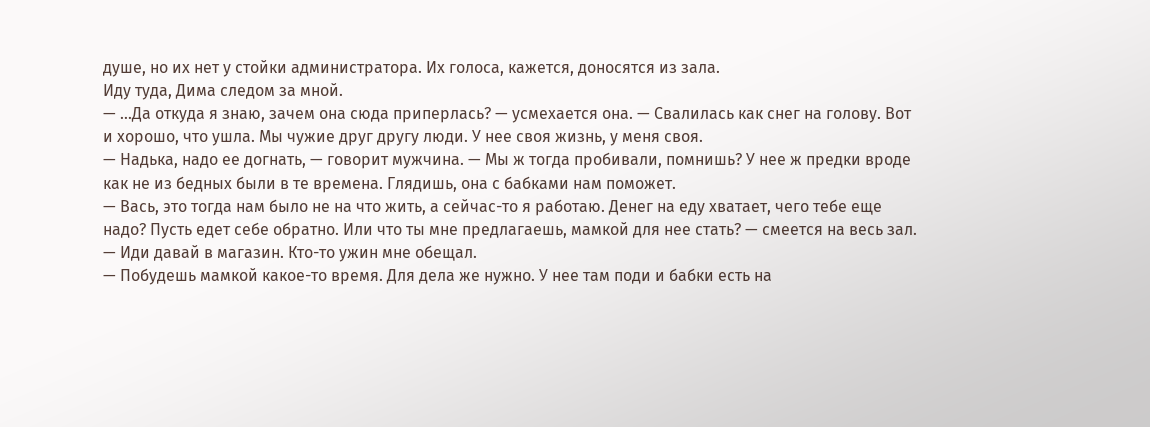душе, но их нет у стойки администратора. Их голоса, кажется, доносятся из зала.
Иду туда, Дима следом за мной.
— …Да откуда я знаю, зачем она сюда приперлась? — усмехается она. — Свалилась как снег на голову. Вот и хорошо, что ушла. Мы чужие друг другу люди. У нее своя жизнь, у меня своя.
— Надька, надо ее догнать, — говорит мужчина. — Мы ж тогда пробивали, помнишь? У нее ж предки вроде как не из бедных были в те времена. Глядишь, она с бабками нам поможет.
— Вась, это тогда нам было не на что жить, а сейчас-то я работаю. Денег на еду хватает, чего тебе еще надо? Пусть едет себе обратно. Или что ты мне предлагаешь, мамкой для нее стать? — смеется на весь зал. — Иди давай в магазин. Кто-то ужин мне обещал.
— Побудешь мамкой какое-то время. Для дела же нужно. У нее там поди и бабки есть на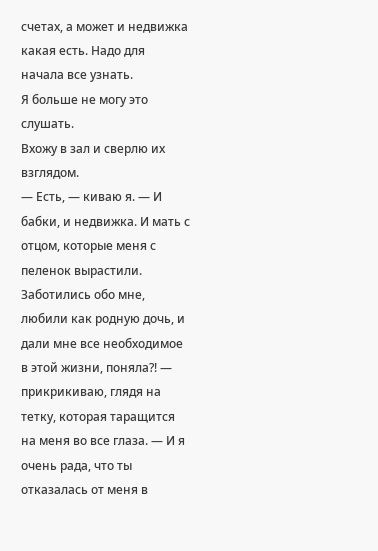счетах, а может и недвижка какая есть. Надо для начала все узнать.
Я больше не могу это слушать.
Вхожу в зал и сверлю их взглядом.
— Есть, — киваю я. — И бабки, и недвижка. И мать с отцом, которые меня с пеленок вырастили. Заботились обо мне, любили как родную дочь, и дали мне все необходимое в этой жизни, поняла?! — прикрикиваю, глядя на тетку, которая таращится на меня во все глаза. — И я очень рада, что ты отказалась от меня в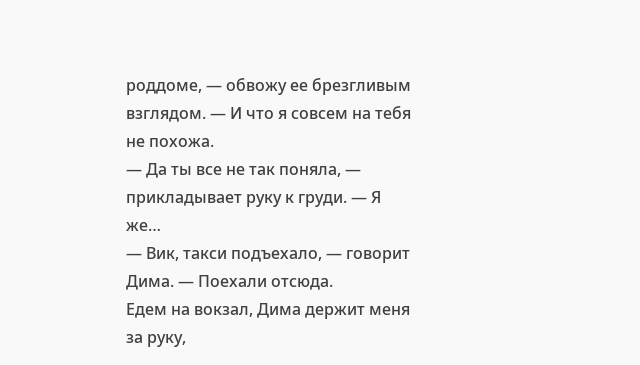роддоме, — обвожу ее брезгливым взглядом. — И что я совсем на тебя не похожа.
— Да ты все не так поняла, — прикладывает руку к груди. — Я же…
— Вик, такси подъехало, — говорит Дима. — Поехали отсюда.
Едем на вокзал, Дима держит меня за руку,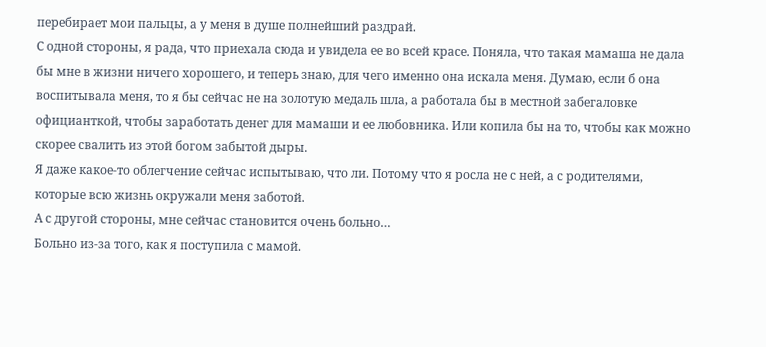перебирает мои пальцы, а у меня в душе полнейший раздрай.
С одной стороны, я рада, что приехала сюда и увидела ее во всей красе. Поняла, что такая мамаша не дала бы мне в жизни ничего хорошего, и теперь знаю, для чего именно она искала меня. Думаю, если б она воспитывала меня, то я бы сейчас не на золотую медаль шла, а работала бы в местной забегаловке официанткой, чтобы заработать денег для мамаши и ее любовника. Или копила бы на то, чтобы как можно скорее свалить из этой богом забытой дыры.
Я даже какое-то облегчение сейчас испытываю, что ли. Потому что я росла не с ней, а с родителями, которые всю жизнь окружали меня заботой.
А с другой стороны, мне сейчас становится очень больно…
Больно из-за того, как я поступила с мамой.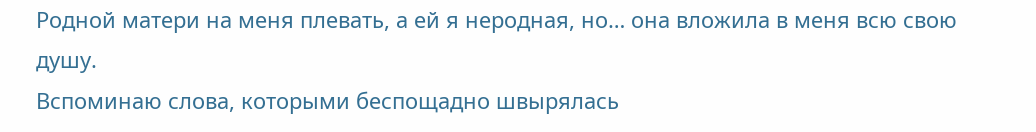Родной матери на меня плевать, а ей я неродная, но… она вложила в меня всю свою душу.
Вспоминаю слова, которыми беспощадно швырялась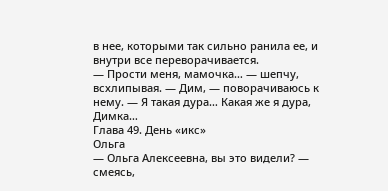в нее, которыми так сильно ранила ее, и внутри все переворачивается.
— Прости меня, мамочка… — шепчу, всхлипывая. — Дим, — поворачиваюсь к нему. — Я такая дура… Какая же я дура, Димка…
Глава 49. День «икс»
Ольга
— Ольга Алексеевна, вы это видели? — смеясь,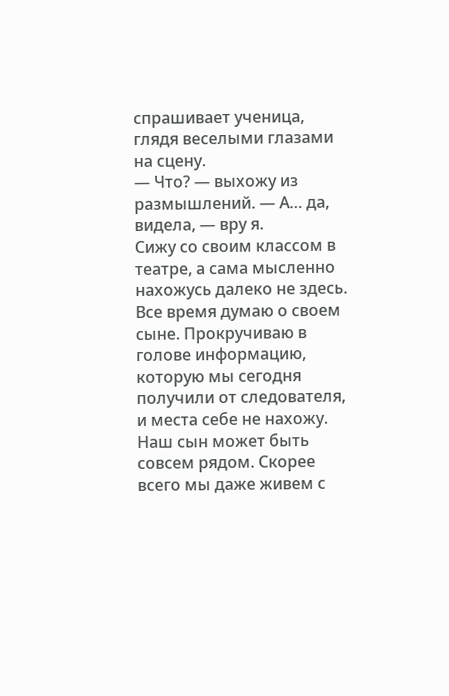спрашивает ученица, глядя веселыми глазами на сцену.
— Что? — выхожу из размышлений. — А… да, видела, — вру я.
Сижу со своим классом в театре, а сама мысленно нахожусь далеко не здесь.
Все время думаю о своем сыне. Прокручиваю в голове информацию, которую мы сегодня получили от следователя, и места себе не нахожу.
Наш сын может быть совсем рядом. Скорее всего мы даже живем с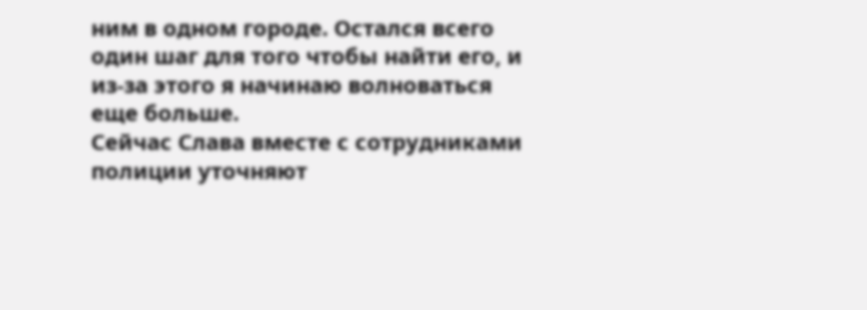ним в одном городе. Остался всего один шаг для того чтобы найти его, и из-за этого я начинаю волноваться еще больше.
Сейчас Слава вместе с сотрудниками полиции уточняют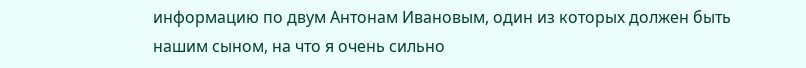информацию по двум Антонам Ивановым, один из которых должен быть нашим сыном, на что я очень сильно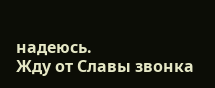надеюсь.
Жду от Славы звонка